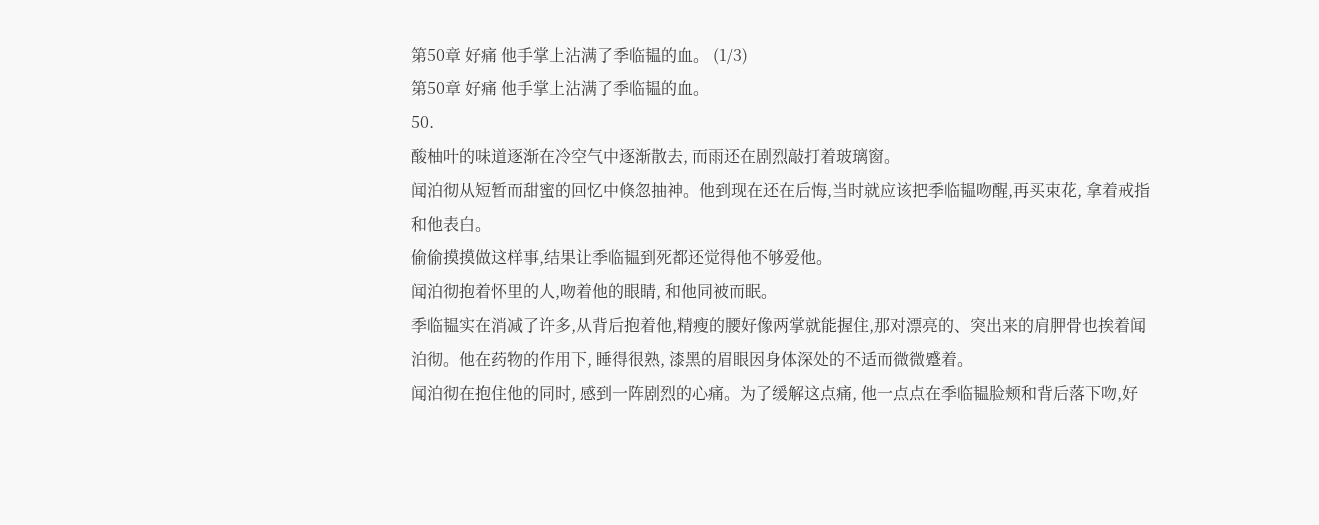第50章 好痛 他手掌上沾满了季临韫的血。 (1/3)
第50章 好痛 他手掌上沾满了季临韫的血。
50.
酸柚叶的味道逐渐在冷空气中逐渐散去, 而雨还在剧烈敲打着玻璃窗。
闻泊彻从短暂而甜蜜的回忆中倏忽抽神。他到现在还在后悔,当时就应该把季临韫吻醒,再买束花, 拿着戒指和他表白。
偷偷摸摸做这样事,结果让季临韫到死都还觉得他不够爱他。
闻泊彻抱着怀里的人,吻着他的眼睛, 和他同被而眠。
季临韫实在消减了许多,从背后抱着他,精瘦的腰好像两掌就能握住,那对漂亮的、突出来的肩胛骨也挨着闻泊彻。他在药物的作用下, 睡得很熟, 漆黑的眉眼因身体深处的不适而微微蹙着。
闻泊彻在抱住他的同时, 感到一阵剧烈的心痛。为了缓解这点痛, 他一点点在季临韫脸颊和背后落下吻,好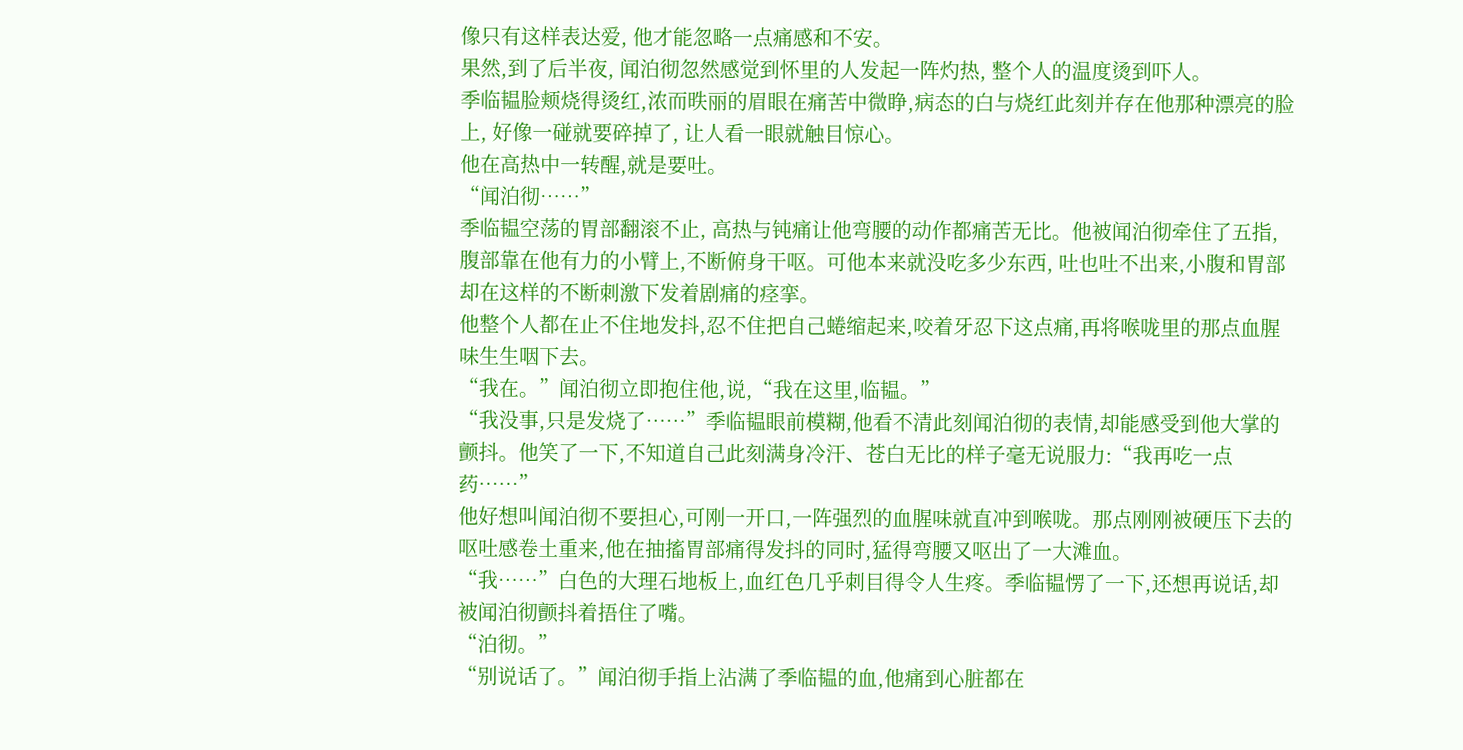像只有这样表达爱, 他才能忽略一点痛感和不安。
果然,到了后半夜, 闻泊彻忽然感觉到怀里的人发起一阵灼热, 整个人的温度烫到吓人。
季临韫脸颊烧得烫红,浓而昳丽的眉眼在痛苦中微睁,病态的白与烧红此刻并存在他那种漂亮的脸上, 好像一碰就要碎掉了, 让人看一眼就触目惊心。
他在高热中一转醒,就是要吐。
“闻泊彻……”
季临韫空荡的胃部翻滚不止, 高热与钝痛让他弯腰的动作都痛苦无比。他被闻泊彻牵住了五指,腹部靠在他有力的小臂上,不断俯身干呕。可他本来就没吃多少东西, 吐也吐不出来,小腹和胃部却在这样的不断刺激下发着剧痛的痉挛。
他整个人都在止不住地发抖,忍不住把自己蜷缩起来,咬着牙忍下这点痛,再将喉咙里的那点血腥味生生咽下去。
“我在。”闻泊彻立即抱住他,说,“我在这里,临韫。”
“我没事,只是发烧了……”季临韫眼前模糊,他看不清此刻闻泊彻的表情,却能感受到他大掌的颤抖。他笑了一下,不知道自己此刻满身冷汗、苍白无比的样子毫无说服力:“我再吃一点药……”
他好想叫闻泊彻不要担心,可刚一开口,一阵强烈的血腥味就直冲到喉咙。那点刚刚被硬压下去的呕吐感卷土重来,他在抽搐胃部痛得发抖的同时,猛得弯腰又呕出了一大滩血。
“我……”白色的大理石地板上,血红色几乎刺目得令人生疼。季临韫愣了一下,还想再说话,却被闻泊彻颤抖着捂住了嘴。
“泊彻。”
“别说话了。”闻泊彻手指上沾满了季临韫的血,他痛到心脏都在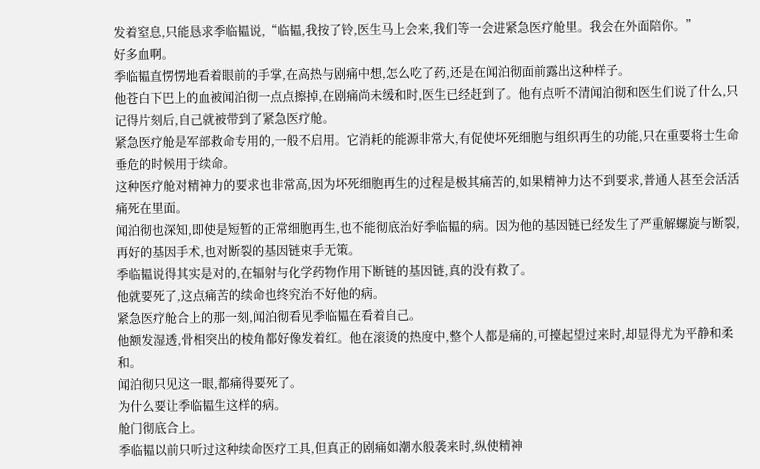发着窒息,只能恳求季临韫说,“临韫,我按了铃,医生马上会来,我们等一会进紧急医疗舱里。我会在外面陪你。”
好多血啊。
季临韫直愣愣地看着眼前的手掌,在高热与剧痛中想,怎么吃了药,还是在闻泊彻面前露出这种样子。
他苍白下巴上的血被闻泊彻一点点擦掉,在剧痛尚未缓和时,医生已经赶到了。他有点听不清闻泊彻和医生们说了什么,只记得片刻后,自己就被带到了紧急医疗舱。
紧急医疗舱是军部救命专用的,一般不启用。它消耗的能源非常大,有促使坏死细胞与组织再生的功能,只在重要将士生命垂危的时候用于续命。
这种医疗舱对精神力的要求也非常高,因为坏死细胞再生的过程是极其痛苦的,如果精神力达不到要求,普通人甚至会活活痛死在里面。
闻泊彻也深知,即使是短暂的正常细胞再生,也不能彻底治好季临韫的病。因为他的基因链已经发生了严重解螺旋与断裂,再好的基因手术,也对断裂的基因链束手无策。
季临韫说得其实是对的,在辐射与化学药物作用下断链的基因链,真的没有救了。
他就要死了,这点痛苦的续命也终究治不好他的病。
紧急医疗舱合上的那一刻,闻泊彻看见季临韫在看着自己。
他额发湿透,骨相突出的棱角都好像发着红。他在滚烫的热度中,整个人都是痛的,可擡起望过来时,却显得尤为平静和柔和。
闻泊彻只见这一眼,都痛得要死了。
为什么要让季临韫生这样的病。
舱门彻底合上。
季临韫以前只听过这种续命医疗工具,但真正的剧痛如潮水般袭来时,纵使精神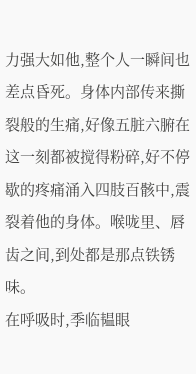力强大如他,整个人一瞬间也差点昏死。身体内部传来撕裂般的生痛,好像五脏六腑在这一刻都被搅得粉碎,好不停歇的疼痛涌入四肢百骸中,震裂着他的身体。喉咙里、唇齿之间,到处都是那点铁锈味。
在呼吸时,季临韫眼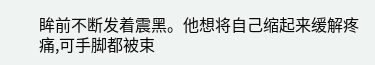眸前不断发着震黑。他想将自己缩起来缓解疼痛,可手脚都被束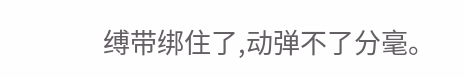缚带绑住了,动弹不了分毫。